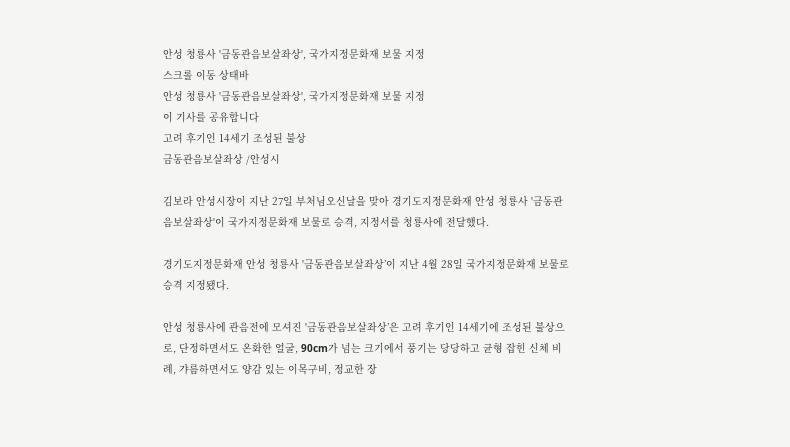안성 청룡사 '금동관음보살좌상', 국가지정문화재 보물 지정
스크롤 이동 상태바
안성 청룡사 '금동관음보살좌상', 국가지정문화재 보물 지정
이 기사를 공유합니다
고려 후기인 14세기 조성된 불상
금동관음보살좌상 /안성시

김보라 안성시장이 지난 27일 부처님오신날을 맞아 경기도지정문화재 안성 청룡사 '금동관음보살좌상'이 국가지정문화재 보물로 승격, 지정서를 청룡사에 전달했다.

경기도지정문화재 안성 청룡사 '금동관음보살좌상’이 지난 4월 28일 국가지정문화재 보물로 승격 지정됐다.

안성 청룡사에 관음전에 모셔진 '금동관음보살좌상’은 고려 후기인 14세기에 조성된 불상으로, 단정하면서도 온화한 얼굴, 90cm가 넘는 크기에서 풍기는 당당하고 균형 잡힌 신체 비례, 갸름하면서도 양감 있는 이목구비, 정교한 장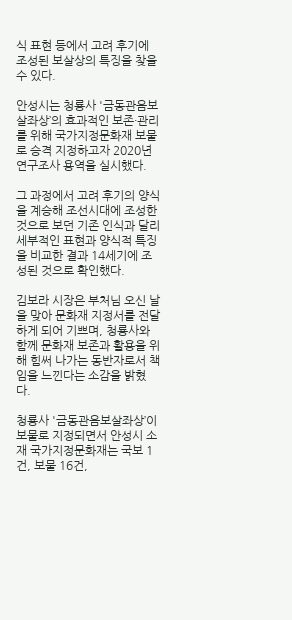식 표현 등에서 고려 후기에 조성된 보살상의 특징을 찾을 수 있다.

안성시는 청룡사 '금동관음보살좌상’의 효과적인 보존·관리를 위해 국가지정문화재 보물로 승격 지정하고자 2020년 연구조사 용역을 실시했다.

그 과정에서 고려 후기의 양식을 계승해 조선시대에 조성한 것으로 보던 기존 인식과 달리 세부적인 표현과 양식적 특징을 비교한 결과 14세기에 조성된 것으로 확인했다.

김보라 시장은 부처님 오신 날을 맞아 문화재 지정서를 전달하게 되어 기쁘며, 청룡사와 함께 문화재 보존과 활용을 위해 힘써 나가는 동반자로서 책임을 느낀다는 소감을 밝혔다.

청룡사 '금동관음보살좌상’이 보물로 지정되면서 안성시 소재 국가지정문화재는 국보 1건, 보물 16건,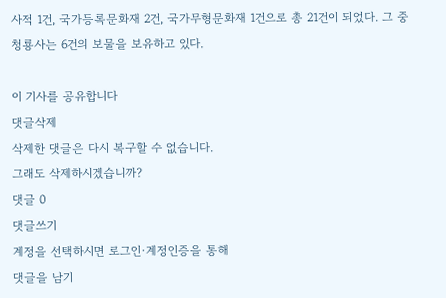사적 1건, 국가등록문화재 2건, 국가무형문화재 1건으로 총 21건이 되었다. 그 중 청룡사는 6건의 보물을 보유하고 있다.

이 기사를 공유합니다
댓글삭제
삭제한 댓글은 다시 복구할 수 없습니다.
그래도 삭제하시겠습니까?
댓글 0
댓글쓰기
계정을 선택하시면 로그인·계정인증을 통해
댓글을 남기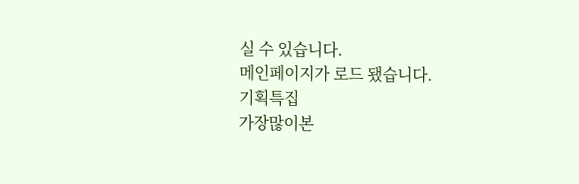실 수 있습니다.
메인페이지가 로드 됐습니다.
기획특집
가장많이본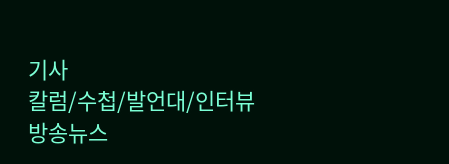기사
칼럼/수첩/발언대/인터뷰
방송뉴스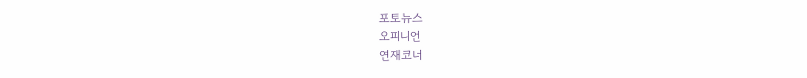포토뉴스
오피니언
연재코너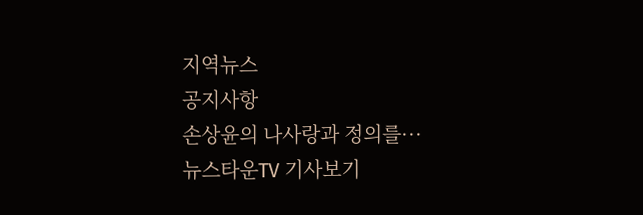지역뉴스
공지사항
손상윤의 나사랑과 정의를···
뉴스타운TV 기사보기